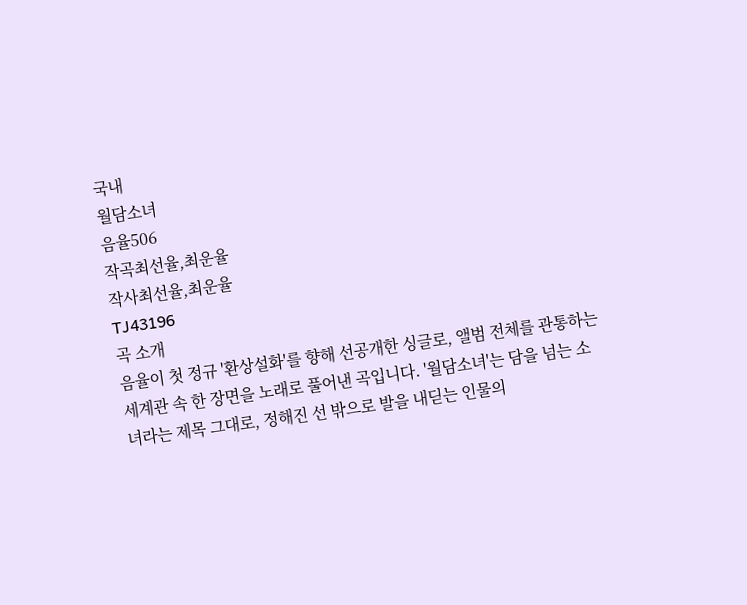국내
월담소녀
음율506
작곡최선율,최운율
작사최선율,최운율
TJ43196
곡 소개
음율이 첫 정규 '환상설화'를 향해 선공개한 싱글로, 앨범 전체를 관통하는 세계관 속 한 장면을 노래로 풀어낸 곡입니다. '월담소녀'는 담을 넘는 소녀라는 제목 그대로, 정해진 선 밖으로 발을 내딛는 인물의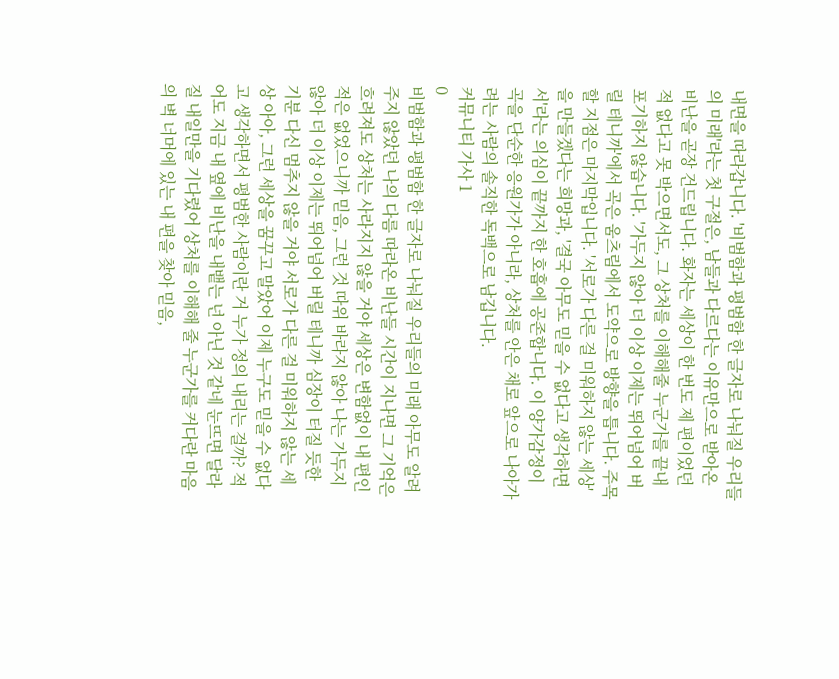내면을 따라갑니다. '비범함과 평범함 한 글자로 나눠질 우리들의 미래'라는 첫 구절은, 남들과 다르다는 이유만으로 받아온 비난을 곧장 건드립니다. 화자는 세상이 한 번도 제 편이었던 적 없다고 못 박으면서도, 그 상처를 이해해줄 누군가를 끝내 포기하지 않습니다. '가두지 않아 더 이상 이제는 뛰어넘어 버릴 테니까'에서 곡은 움츠림에서 도약으로 방향을 틉니다. 주목할 지점은 마지막입니다. '서로가 다른 걸 미워하지 않는 세상'을 만들겠다는 희망과, '결국 아무도 믿을 수 없다고 생각하면서'라는 의심이 끝까지 한 호흡에 공존합니다. 이 양가감정이 곡을 단순한 응원가가 아니라, 상처를 안은 채로 앞으로 나아가려는 사람의 솔직한 독백으로 남깁니다.
커뮤니티 가사 1
0
비범함과 평범함 한 글자로 나눠질 우리들의 미래 아무도 알려주지 않았던 나의 다름 따라온 비난들 시간이 지나면 그 기억은 흐려져도 상처는 사라지지 않을 거야 세상은 변함없이 내 편인 적은 없었으니까 믿음, 그런 것 따위 바라지 않아 나는 가두지 않아 더 이상 이제는 뛰어넘어 버릴 테니까 심장이 터질 듯한 기분 다신 멈추지 않을 거야 서로가 다른 걸 미워하지 않는 세상 아아, 그런 세상을 꿈꾸고 말았어 이제 누구도 믿을 수 없다고 생각하면서 평범한 사람이란 거 누가 정의 내리는 걸까? 적어도 지금 내 옆에 비난을 내뱉는 넌 아닌 것 같네 눈뜨면 달라질 내일만을 기다렸어 상처를 이해해 줄 누군가를 커다란 마음의 벽 너머에 있는 내 편을 찾아 믿음,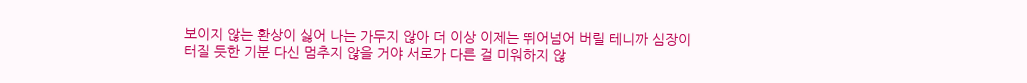보이지 않는 환상이 싫어 나는 가두지 않아 더 이상 이제는 뛰어넘어 버릴 테니까 심장이 터질 듯한 기분 다신 멈추지 않을 거야 서로가 다른 걸 미워하지 않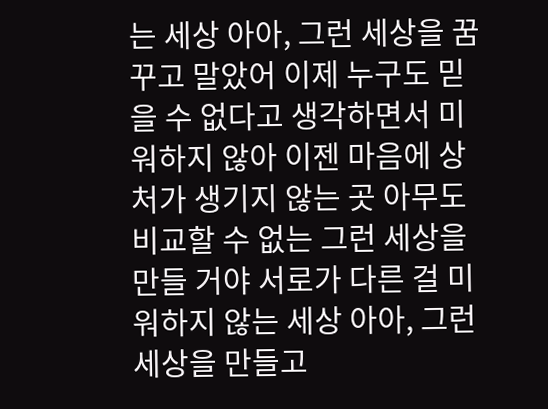는 세상 아아, 그런 세상을 꿈꾸고 말았어 이제 누구도 믿을 수 없다고 생각하면서 미워하지 않아 이젠 마음에 상처가 생기지 않는 곳 아무도 비교할 수 없는 그런 세상을 만들 거야 서로가 다른 걸 미워하지 않는 세상 아아, 그런 세상을 만들고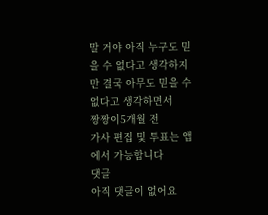말 거야 아직 누구도 믿을 수 없다고 생각하지만 결국 아무도 믿을 수 없다고 생각하면서
짱짱이5개월 전
가사 편집 및 투표는 앱에서 가능합니다
댓글
아직 댓글이 없어요